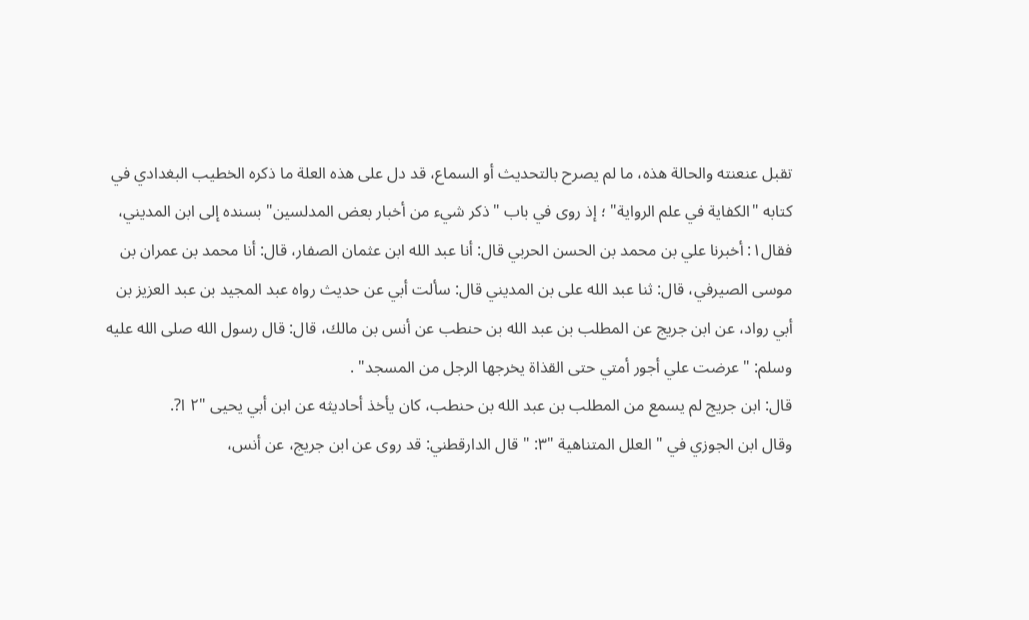تقبل عنعنته والحالة هذه، ما لم يصرح بالتحديث أو السماع، قد دل على هذه العلة ما ذكره الخطيب البغدادي في كتابه "الكفاية في علم الرواية" ؛ إذ روى في باب "ذكر شيء من أخبار بعض المدلسين" بسنده إلى ابن المديني، فقال١: أخبرنا علي بن محمد بن الحسن الحربي قال: أنا عبد الله ابن عثمان الصفار، قال: أنا محمد بن عمران بن موسى الصيرفي، قال: ثنا عبد الله على بن المديني قال: سألت أبي عن حديث رواه عبد المجيد بن عبد العزيز بن أبي رواد، عن ابن جريج عن المطلب بن عبد الله بن حنطب عن أنس بن مالك، قال: قال رسول الله صلى الله عليه وسلم: "عرضت علي أجور أمتي حتى القذاة يخرجها الرجل من المسجد" .
قال: ابن جريج لم يسمع من المطلب بن عبد الله بن حنطب، كان يأخذ أحاديثه عن ابن أبي يحيى "٢ ا?.
وقال ابن الجوزي في " العلل المتناهية "٣: " قال الدارقطني: قد روى عن ابن جريج، عن أنس،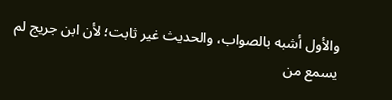والأول أشبه بالصواب، والحديث غير ثابت؛ لأن ابن جريج لم يسمع من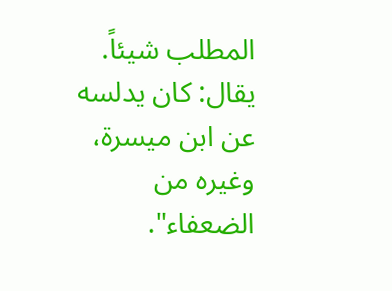المطلب شيئاً. يقال: كان يدلسه عن ابن ميسرة، وغيره من الضعفاء".